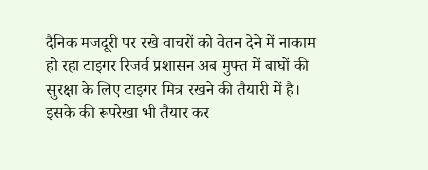दैनिक मजदूरी पर रखे वाचरों को वेतन देने में नाकाम हो रहा टाइगर रिजर्व प्रशासन अब मुफ्त में बाघों की सुरक्षा के लिए टाइगर मित्र रखने की तैयारी में है। इसके की रूपरेखा भी तैयार कर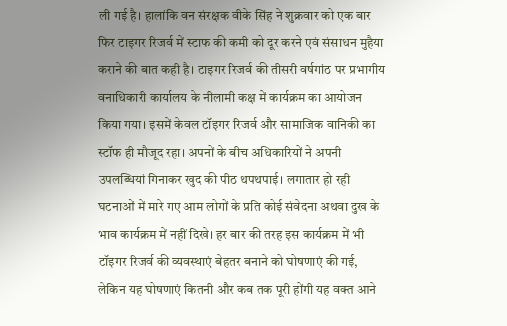ली गई है। हालांकि वन संरक्षक वीके सिंह ने शुक्रवार को एक बार फिर टाइगर रिजर्व में स्टाफ की कमी को दूर करने एवं संसाधन मुहैया कराने की बात कही है। टाइगर रिजर्व की तीसरी वर्षगांठ पर प्रभागीय वनाधिकारी कार्यालय के नीलामी कक्ष में कार्यक्रम का आयोजन किया गया। इसमें केवल टॉइगर रिजर्व और सामाजिक वानिकी का स्टॉफ ही मौजूद रहा। अपनों के बीच अधिकारियों ने अपनी उपलब्धियां गिनाकर खुद की पीठ थपथपाई। लगातार हो रही घटनाओं में मारे गए आम लोगों के प्रति कोई संवेदना अथवा दुख के भाव कार्यक्रम में नहीं दिखे। हर बार की तरह इस कार्यक्रम में भी टॉइगर रिजर्व की व्यवस्थाएं बेहतर बनाने को घोषणाएं की गई, लेकिन यह घोषणाएं कितनी और कब तक पूरी होंगी यह वक्त आने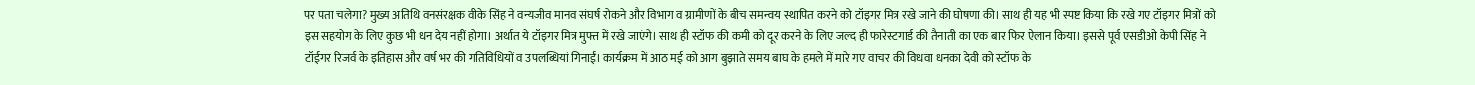पर पता चलेगा? मुख्य अतिथि वनसंरक्षक वीके सिंह ने वन्यजीव मानव संघर्ष रोकने और विभाग व ग्रामीणों के बीच समन्वय स्थापित करने को टॉइगर मित्र रखे जाने की घोषणा की। साथ ही यह भी स्पष्ट किया कि रखे गए टॉइगर मित्रों को इस सहयोग के लिए कुछ भी धन देय नहीं होगा। अर्थात ये टॉइगर मित्र मुफ्त में रखे जाएंगे। साथ ही स्टॉफ की कमी को दूर करने के लिए जल्द ही फारेस्टगार्ड की तैनाती का एक बार फिर ऐलान किया। इससे पूर्व एसडीओ केपी सिंह ने टॉईगर रिजर्व के इतिहास और वर्ष भर की गतिविधियों व उपलब्धियां गिनाईं। कार्यक्रम में आठ मई को आग बुझाते समय बाघ के हमले में मारे गए वाचर की विधवा धनका देवी को स्टॉफ के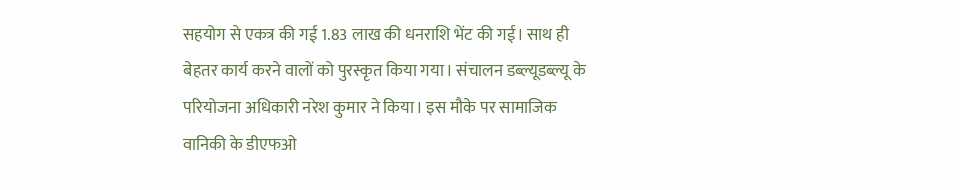सहयोग से एकत्र की गई 1.83 लाख की धनराशि भेंट की गई। साथ ही बेहतर कार्य करने वालों को पुरस्कृत किया गया। संचालन डब्ल्यूडब्ल्यू के परियोजना अधिकारी नरेश कुमार ने किया। इस मौके पर सामाजिक वानिकी के डीएफओ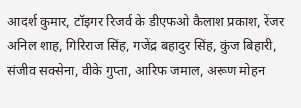आदर्श कुमार, टॉइगर रिजर्व के डीएफओ कैलाश प्रकाश, रेंजर अनिल शाह, गिरिराज सिंह, गजेंद्र बहादुर सिंह, कुंज बिहारी, संजीव सक्सेना, वीके गुप्ता, आरिफ जमाल, अरूण मोहन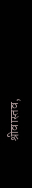श्रीवास्तव,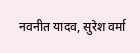नवनीत यादव, सुरेश वर्मा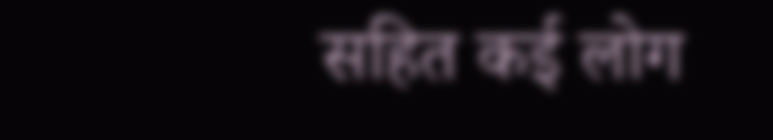सहित कई लोग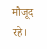मौजूद रहे।